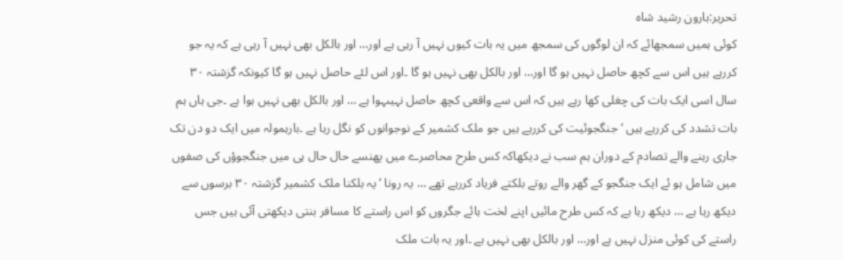تحریر:ہارون رشید شاہ
کوئی ہمیں سمجھائے کہ ان لوگوں کی سمجھ میں یہ بات کیوں نہیں آ رہی ہے اور… اور بالکل بھی نہیں آ رہی ہے کہ یہ جو کررہے ہیں اس سے کچھ حاصل نہیں ہو گا اور… اور بالکل بھی نہیں ہو گا ۔اور اس لئے حاصل نہیں ہو گا کیونکہ گزشتہ ۳۰ سال اسی ایک بات کی چغلی کھا رہے ہیں کہ اس سے واقعی کچھ حاصل نہیںہوا ہے … اور بالکل بھی نہیں ہوا ہے ۔جی ہاں ہم بات تشدد کی کررہے ہیں ‘ جنگجوئیت کی کررہے ہیں جو ملک کشمیر کے نوجوانوں کو نگل رہا ہے ۔بارہمولہ میں ایک دو دن تک جاری رہنے والے تصادم کے دوران ہم سب نے دیکھاکہ کس طرح محاصرے میں پھنسے حال حال ہی میں جنگجوؤں کی صفوں میں شامل ہو ئے ایک جنگجو کے گھر والے روتے بلکتے فریاد کررہے تھے … یہ رونا ‘ یہ بلکنا ملک کشمیر گزشتہ ۳۰ برسوں سے دیکھ رہا ہے … دیکھ رہا ہے کہ کس طرح مائیں اپنے لخت ہائے جگروں کو اس راستے کا مسافر بنتی دیکھتی آئی ہیں جس راستے کی کوئی منزل نہیں ہے اور… اور بالکل بھی نہیں ہے ۔اور یہ بات ملک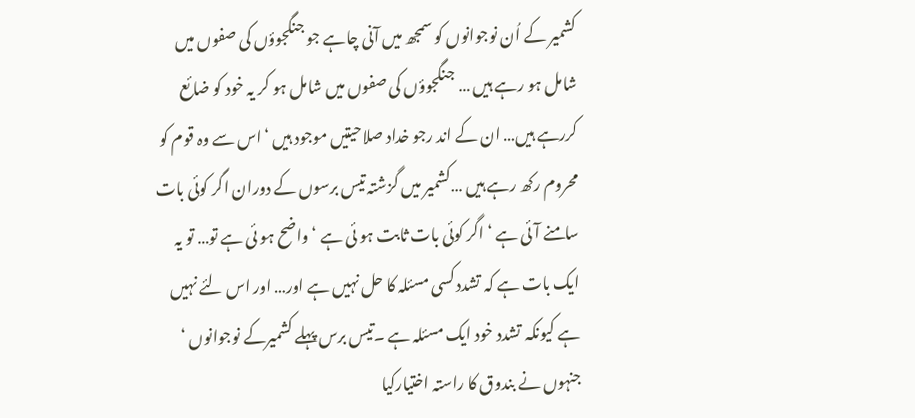کشمیر کے اُن نوجوانوں کو سمجھ میں آنی چاہے جو جنگجوؤں کی صفوں میں شامل ہو رہے ہیں … جنگجوؤں کی صفوں میں شامل ہو کر یہ خود کو ضائع کررہے ہیں… ان کے اند رجو خداد صلاحیتیں موجود ہیں ‘اس سے وہ قوم کو محروم رکھ رہے ہیں …کشمیر میں گزشتہ تیس برسوں کے دوران اگر کوئی بات سامنے آئی ہے ‘ اگر کوئی بات ثابت ہو ئی ہے ‘ واضح ہو ئی ہے تو… تو یہ ایک بات ہے کہ تشدد کسی مسئلہ کا حل نہیں ہے اور… اور اس لئے نہیں ہے کیونکہ تشدد خود ایک مسئلہ ہے ۔تیس برس پہلے کشمیرکے نوجوانوں ‘ جنہوں نے بندوق کا راستہ اختیارکیا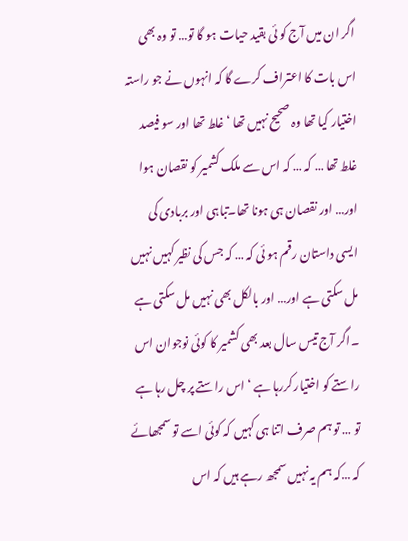اگر ان میں آج کو ئی بقید حیات ہو گا تو… تو وہ بھی اس بات کا اعتراف کرے گا کہ انہوں نے جو راستہ اختیار کیا تھا وہ صحیح نہیں تھا ‘ غلط تھا اور سو فیصد غلط تھا … کہ … کہ اس سے ملک کشمیر کو نقصان ہوا اور… اور نقصان ہی ہونا تھا۔تباہی اور بربادی کی ایسی داستان رقم ہو ئی کہ … کہ جس کی نظیر کہیں نہیں مل سکتی ہے اور… اور بالکل بھی نہیں مل سکتی ہے ۔اگر آج تیس سال بعد بھی کشمیر کا کوئی نوجوان اس راستے کو اختیار کررہا ہے ‘ اس راستے پر چل رہا ہے تو … تو ہم صرف اتنا ہی کہیں کہ کوئی اسے تو سمجھائے کہ …کہ ہم یہ نہیں سمجھ رہے ہیں کہ اس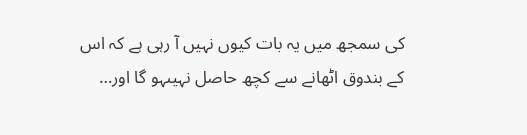کی سمجھ میں یہ بات کیوں نہیں آ رہی ہے کہ اس کے بندوق اٹھانے سے کچھ حاصل نہیںہو گا اور…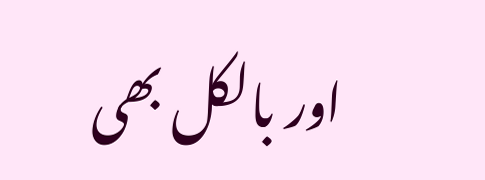اور بالکل بھی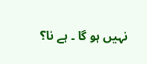نہیں ہو گا ۔ ہے نا؟